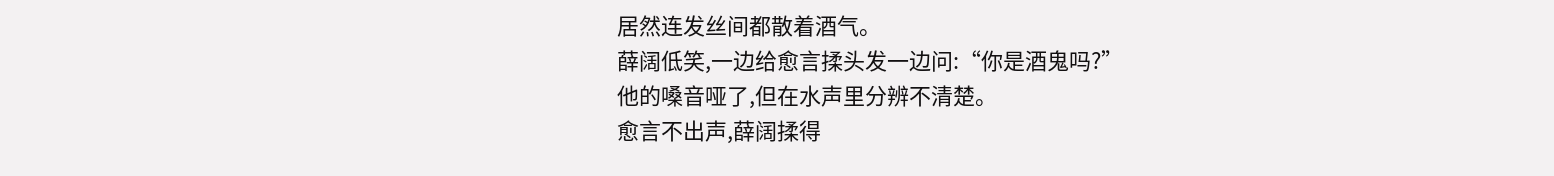居然连发丝间都散着酒气。
薛阔低笑,一边给愈言揉头发一边问:“你是酒鬼吗?”
他的嗓音哑了,但在水声里分辨不清楚。
愈言不出声,薛阔揉得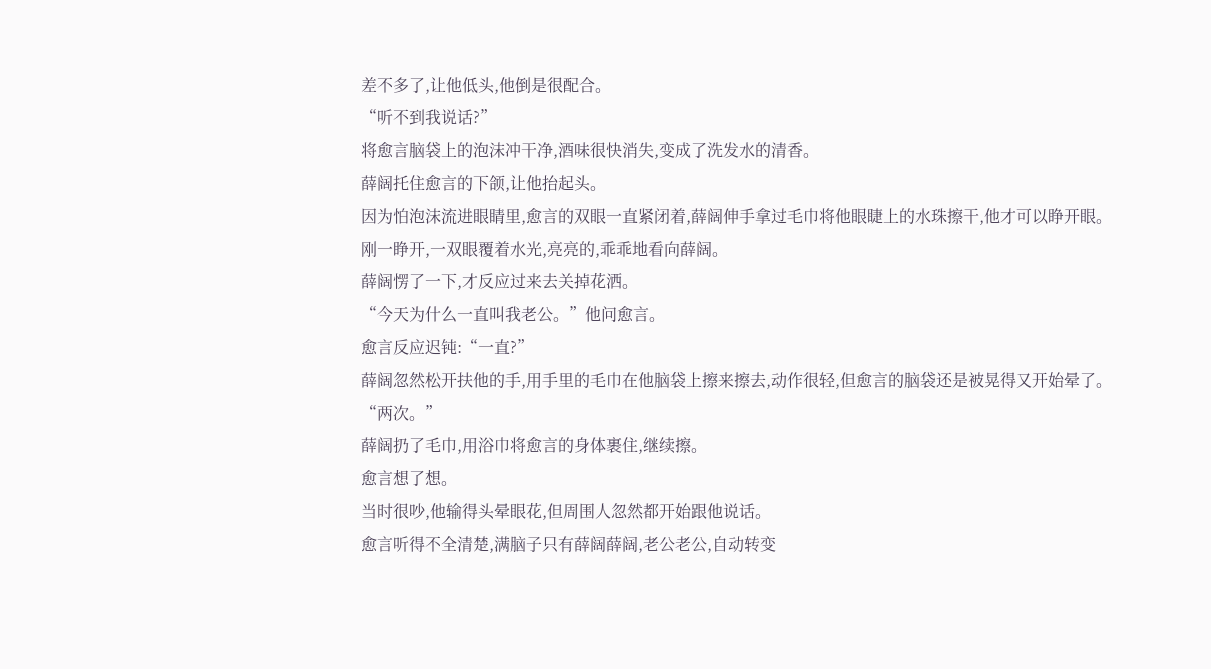差不多了,让他低头,他倒是很配合。
“听不到我说话?”
将愈言脑袋上的泡沫冲干净,酒味很快消失,变成了洗发水的清香。
薛阔托住愈言的下颌,让他抬起头。
因为怕泡沫流进眼睛里,愈言的双眼一直紧闭着,薛阔伸手拿过毛巾将他眼睫上的水珠擦干,他才可以睁开眼。
刚一睁开,一双眼覆着水光,亮亮的,乖乖地看向薛阔。
薛阔愣了一下,才反应过来去关掉花洒。
“今天为什么一直叫我老公。”他问愈言。
愈言反应迟钝:“一直?”
薛阔忽然松开扶他的手,用手里的毛巾在他脑袋上擦来擦去,动作很轻,但愈言的脑袋还是被晃得又开始晕了。
“两次。”
薛阔扔了毛巾,用浴巾将愈言的身体裹住,继续擦。
愈言想了想。
当时很吵,他输得头晕眼花,但周围人忽然都开始跟他说话。
愈言听得不全清楚,满脑子只有薛阔薛阔,老公老公,自动转变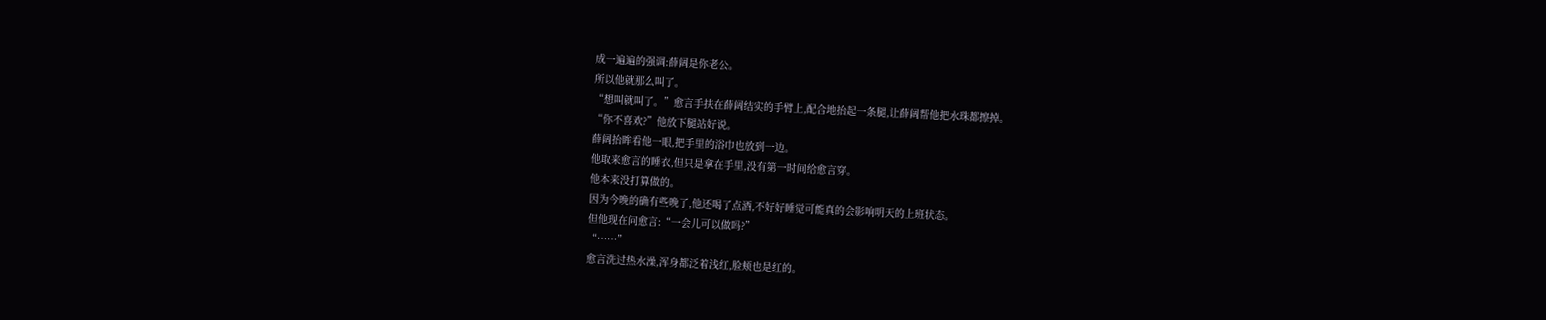成一遍遍的强调:薛阔是你老公。
所以他就那么叫了。
“想叫就叫了。”愈言手扶在薛阔结实的手臂上,配合地抬起一条腿,让薛阔帮他把水珠都擦掉。
“你不喜欢?”他放下腿站好说。
薛阔抬眸看他一眼,把手里的浴巾也放到一边。
他取来愈言的睡衣,但只是拿在手里,没有第一时间给愈言穿。
他本来没打算做的。
因为今晚的确有些晚了,他还喝了点酒,不好好睡觉可能真的会影响明天的上班状态。
但他现在问愈言:“一会儿可以做吗?”
“……”
愈言洗过热水澡,浑身都泛着浅红,脸颊也是红的。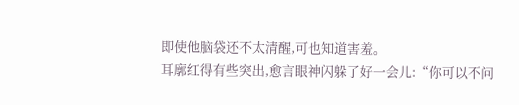即使他脑袋还不太清醒,可也知道害羞。
耳廓红得有些突出,愈言眼神闪躲了好一会儿:“你可以不问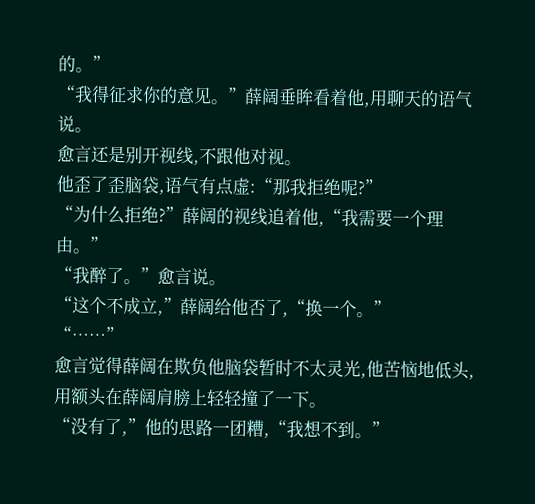的。”
“我得征求你的意见。”薛阔垂眸看着他,用聊天的语气说。
愈言还是别开视线,不跟他对视。
他歪了歪脑袋,语气有点虚:“那我拒绝呢?”
“为什么拒绝?”薛阔的视线追着他,“我需要一个理由。”
“我醉了。”愈言说。
“这个不成立,”薛阔给他否了,“换一个。”
“……”
愈言觉得薛阔在欺负他脑袋暂时不太灵光,他苦恼地低头,用额头在薛阔肩膀上轻轻撞了一下。
“没有了,”他的思路一团糟,“我想不到。”